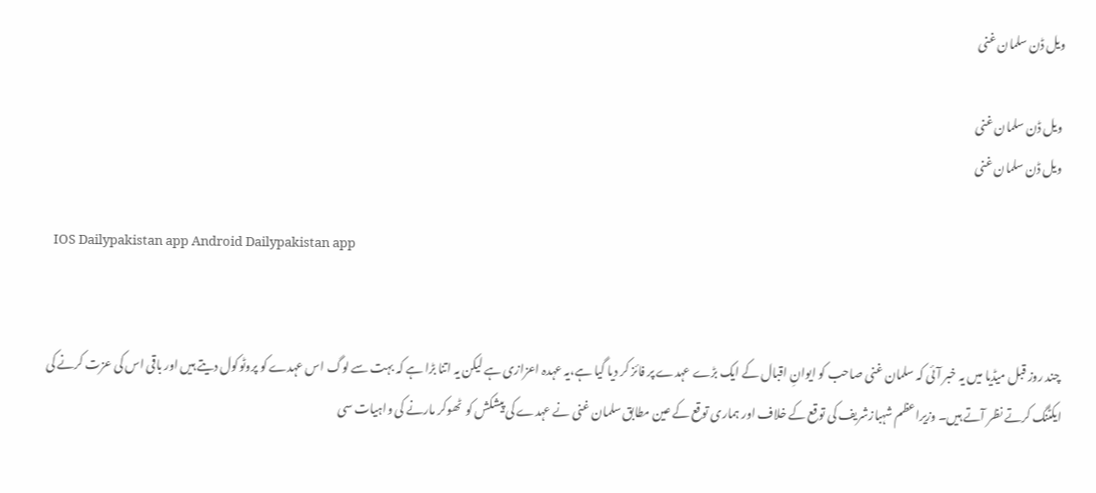ویل ڈن سلمان غنی

 ویل ڈن سلمان غنی
 ویل ڈن سلمان غنی

  IOS Dailypakistan app Android Dailypakistan app


 چند روز قبل میڈیا میں یہ خبر آئی کہ سلمان غنی صاحب کو ایوانِ اقبال کے ایک بڑے عہدے پر فائز کر دیا گیا ہے،یہ عہدہ اعزازی ہے لیکن یہ اتنا بڑا ہے کہ بہت سے لوگ اس عہدے کو پروٹوکول دیتے ہیں اور باقی اس کی عزت کرنے کی ایکٹنگ کرتے نظر آتے ہیں۔ وزیراعظم شہبازشریف کی توقع کے خلاف اور ہماری توقع کے عین مطابق سلمان غنی نے عہدے کی پیشکش کو  ٹھوکر مارنے کی واہیات سی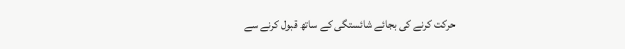حرکت کرنے کی بجائے شائستگی کے ساتھ قبول کرنے سے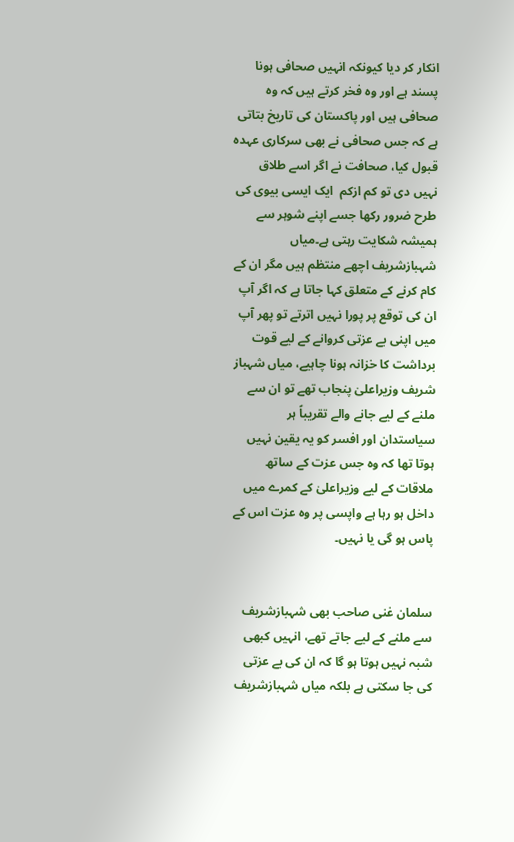انکار کر دیا کیونکہ انہیں صحافی ہونا پسند ہے اور وہ فخر کرتے ہیں کہ وہ صحافی ہیں اور پاکستان کی تاریخ بتاتی ہے کہ جس صحافی نے بھی سرکاری عہدہ قبول کیا، صحافت نے اگر اسے طلاق نہیں دی تو کم ازکم  ایک ایسی بیوی کی طرح ضرور رکھا جسے اپنے شوہر سے ہمیشہ شکایت رہتی ہے۔میاں شہبازشریف اچھے منتظم ہیں مگر ان کے کام کرنے کے متعلق کہا جاتا ہے کہ اگر آپ ان کی توقع پر پورا نہیں اترتے تو پھر آپ میں اپنی بے عزتی کروانے کے لیے قوت برداشت کا خزانہ ہونا چاہیے، میاں شہباز شریف وزیراعلیٰ پنجاب تھے تو ان سے ملنے کے لیے جانے والے تقریباً ہر سیاستدان اور افسر کو یہ یقین نہیں ہوتا تھا کہ وہ جس عزت کے ساتھ ملاقات کے لیے وزیراعلیٰ کے کمرے میں داخل ہو رہا ہے واپسی پر وہ عزت اس کے پاس ہو گی یا نہیں۔


سلمان غنی صاحب بھی شہبازشریف سے ملنے کے لیے جاتے تھے، انہیں کبھی شبہ نہیں ہوتا ہو گا کہ ان کی بے عزتی کی جا سکتی ہے بلکہ میاں شہبازشریف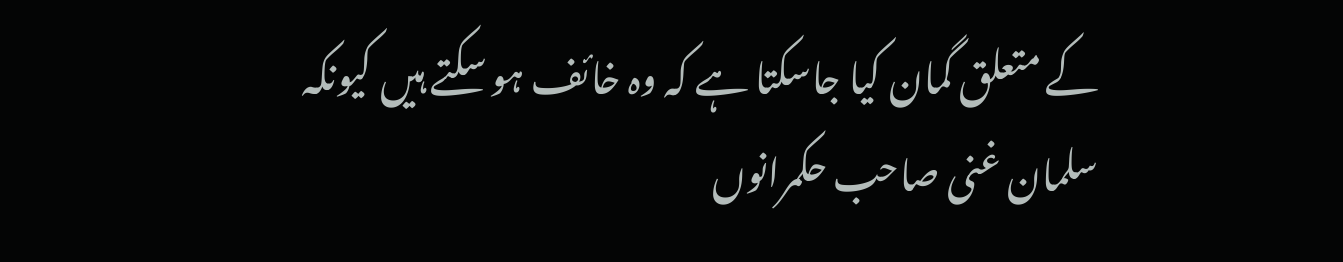کے متعلق گمان کیا جاسکتا ہے کہ وہ خائف ہو سکتے ہیں کیونکہ سلمان غنی صاحب حکمرانوں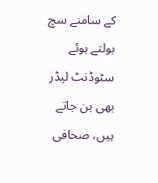کے سامنے سچ بولتے ہوئے سٹوڈنٹ لیڈر بھی بن جاتے ہیں، صحافی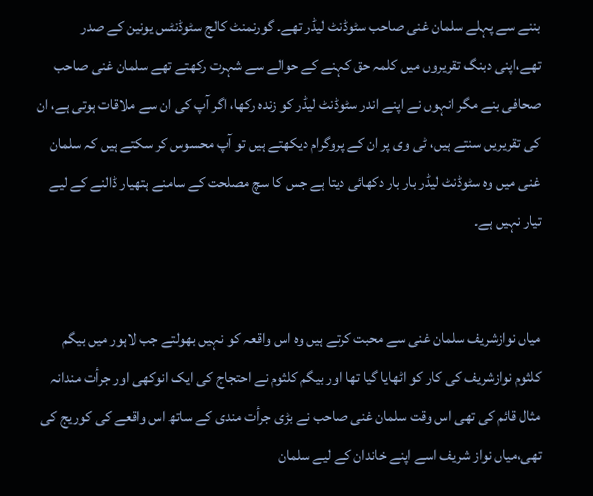بننے سے پہلے سلمان غنی صاحب سٹوڈنٹ لیڈر تھے۔ گورنمنٹ کالج سٹوڈنٹس یونین کے صدر تھے،اپنی دبنگ تقریروں میں کلمہ حق کہنے کے حوالے سے شہرت رکھتے تھے سلمان غنی صاحب صحافی بنے مگر انہوں نے اپنے اندر سٹوڈنٹ لیڈر کو زندہ رکھا، اگر آپ کی ان سے ملاقات ہوتی ہے، ان کی تقریریں سنتے ہیں، ٹی وی پر ان کے پروگرام دیکھتے ہیں تو آپ محسوس کر سکتے ہیں کہ سلمان غنی میں وہ سٹوڈنٹ لیڈر بار بار دکھائی دیتا ہے جس کا سچ مصلحت کے سامنے ہتھیار ڈالنے کے لیے تیار نہیں ہے۔


میاں نوازشریف سلمان غنی سے محبت کرتے ہیں وہ اس واقعہ کو نہیں بھولتے جب لاہور میں بیگم کلثوم نوازشریف کی کار کو اٹھایا گیا تھا اور بیگم کلثوم نے احتجاج کی ایک انوکھی اور جرأت مندانہ مثال قائم کی تھی اس وقت سلمان غنی صاحب نے بڑی جرأت مندی کے ساتھ اس واقعے کی کوریج کی تھی،میاں نواز شریف اسے اپنے خاندان کے لیے سلمان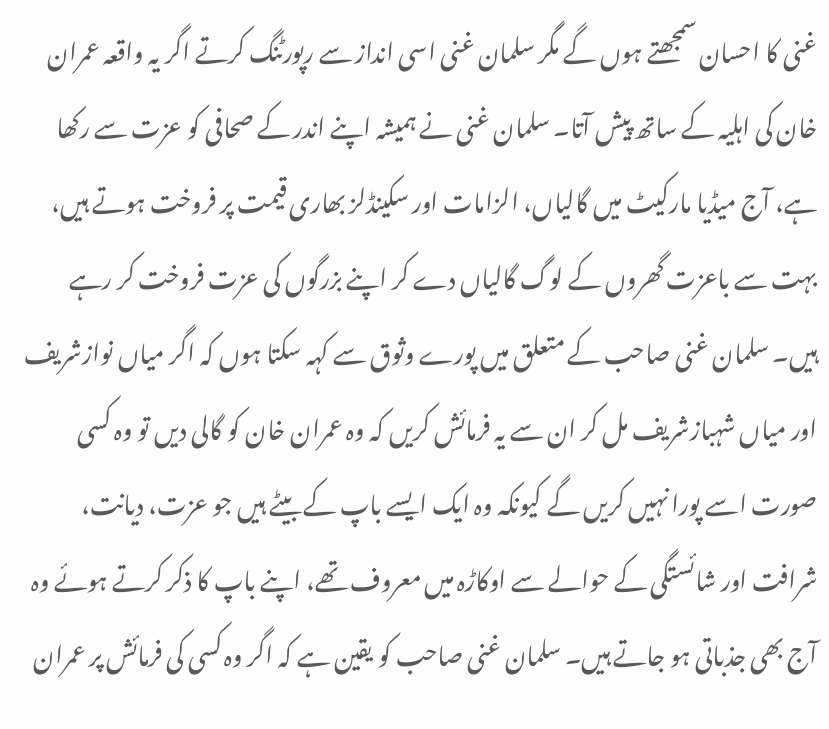غنی کا احسان سمجھتے ہوں گے مگر سلمان غنی اسی انداز سے رپورٹنگ کرتے اگر یہ واقعہ عمران خان کی اہلیہ کے ساتھ پیش آتا۔ سلمان غنی نے ہمیشہ اپنے اندر کے صحافی کو عزت سے رکھا ہے، آج میڈیا مارکیٹ میں گالیاں، الزامات اور سکینڈلز بھاری قیمت پر فروخت ہوتے ہیں، بہت سے باعزت گھروں کے لوگ گالیاں دے کر اپنے بزرگوں کی عزت فروخت کر رہے ہیں۔ سلمان غنی صاحب کے متعلق میں پورے وثوق سے کہہ سکتا ہوں کہ اگر میاں نوازشریف اور میاں شہبازشریف مل کر ان سے یہ فرمائش کریں کہ وہ عمران خان کو گالی دیں تو وہ کسی صورت اسے پورا نہیں کریں گے کیونکہ وہ ایک ایسے باپ کے بیٹے ہیں جو عزت، دیانت، شرافت اور شائستگی کے حوالے سے اوکاڑہ میں معروف تھے، اپنے باپ کا ذکر کرتے ہوئے وہ آج بھی جذباتی ہو جاتے ہیں۔ سلمان غنی صاحب کو یقین ہے کہ اگر وہ کسی کی فرمائش پر عمران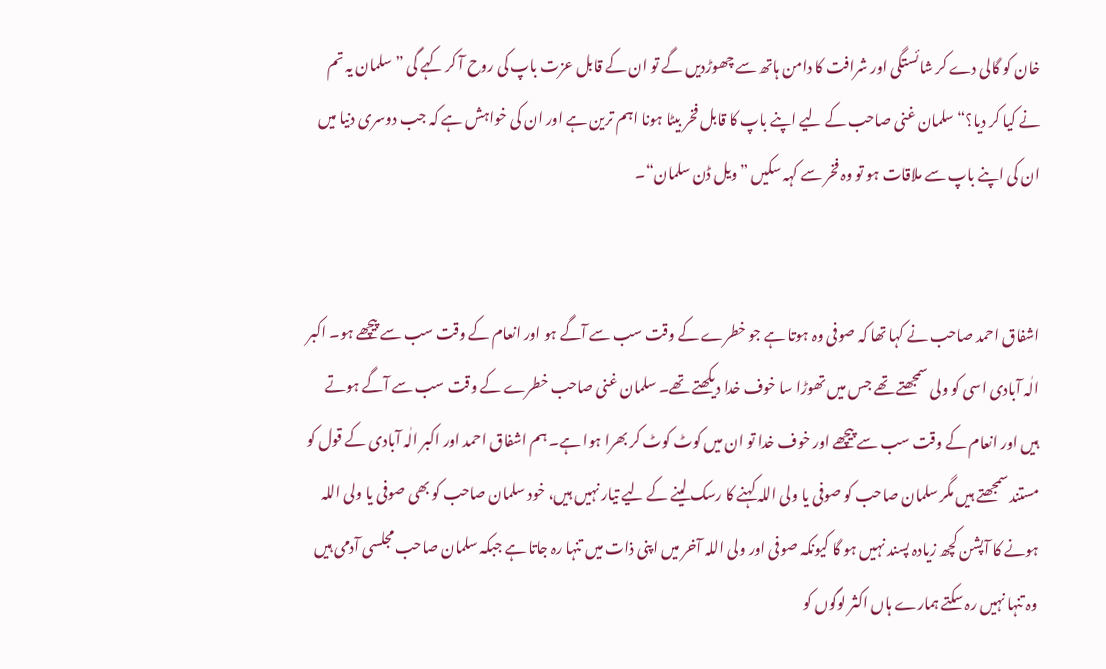خان کو گالی دے کر شائستگی اور شرافت کا دامن ہاتھ سے چھوڑدیں گے تو ان کے قابل عزت باپ کی روح آ کر کہے گی ”سلمان یہ تم نے کیا کر دیا؟“ سلمان غنی صاحب کے لیے اپنے باپ کا قابل فخر بیٹا ہونا اہم ترین ہے اور ان کی خواہش ہے کہ جب دوسری دنیا میں ان کی اپنے باپ سے ملاقات ہو تو وہ فخر سے کہہ سکیں ”ویل ڈن سلمان“۔


اشفاق احمد صاحب نے کہا تھا کہ صوفی وہ ہوتا ہے جو خطرے کے وقت سب سے آگے ہو اور انعام کے وقت سب سے پیچھے ہو۔ اکبر الٰہ آبادی اسی کو ولی سمجھتے تھے جس میں تھوڑا سا خوف خدا دیکھتے تھے۔ سلمان غنی صاحب خطرے کے وقت سب سے آگے ہوتے ہیں اور انعام کے وقت سب سے پیچھے اور خوف خدا تو ان میں کوٹ کوٹ کر بھرا ہوا ہے۔ ہم اشفاق احمد اور اکبر الٰہ آبادی کے قول کو مستند سمجھتے ہیں مگر سلمان صاحب کو صوفی یا ولی اللہ کہنے کا رسک لینے کے لیے تیار نہیں ہیں، خود سلمان صاحب کو بھی صوفی یا ولی اللہ ہونے کا آپشن کچھ زیادہ پسند نہیں ہو گا کیونکہ صوفی اور ولی اللہ آخر میں اپنی ذات میں تنہا رہ جاتا ہے جبکہ سلمان صاحب مجلسی آدمی ہیں وہ تنہا نہیں رہ سکتے ہمارے ہاں اکثر لوگوں کو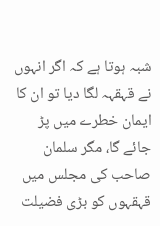شبہ ہوتا ہے کہ اگر انہوں نے قہقہہ لگا دیا تو ان کا ایمان خطرے میں پڑ جائے گا، مگر سلمان صاحب کی مجلس میں قہقہوں کو بڑی فضیلت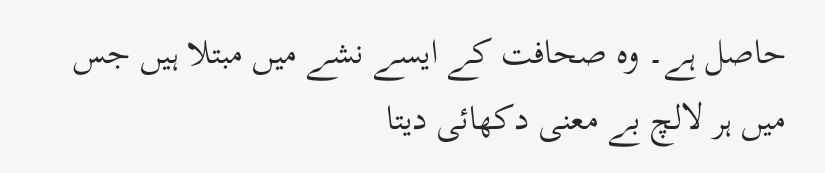حاصل ہے۔ وہ صحافت کے ایسے نشے میں مبتلا ہیں جس میں ہر لالچ بے معنی دکھائی دیتا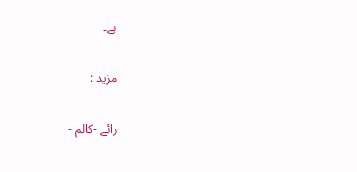ہے۔

مزید :

رائے -کالم -